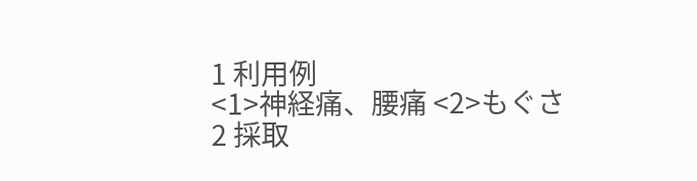1 利用例
<1>神経痛、腰痛 <2>もぐさ
2 採取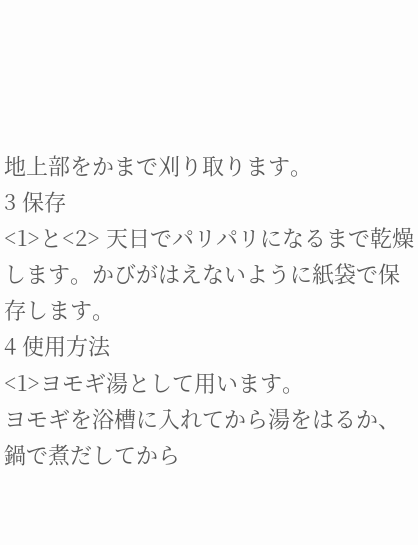地上部をかまで刈り取ります。
3 保存
<1>と<2> 天日でパリパリになるまで乾燥します。かびがはえないように紙袋で保存します。
4 使用方法
<1>ヨモギ湯として用います。
ヨモギを浴槽に入れてから湯をはるか、鍋で煮だしてから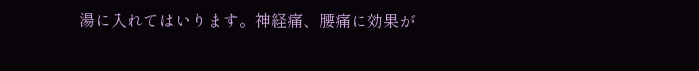湯に入れてはいります。神経痛、腰痛に効果が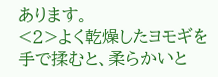あります。
<2>よく乾燥したヨモギを手で揉むと、柔らかいと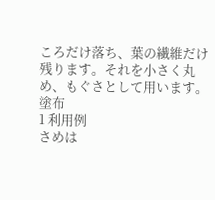ころだけ落ち、葉の繊維だけ残ります。それを小さく丸め、もぐさとして用います。
塗布
1 利用例
さめは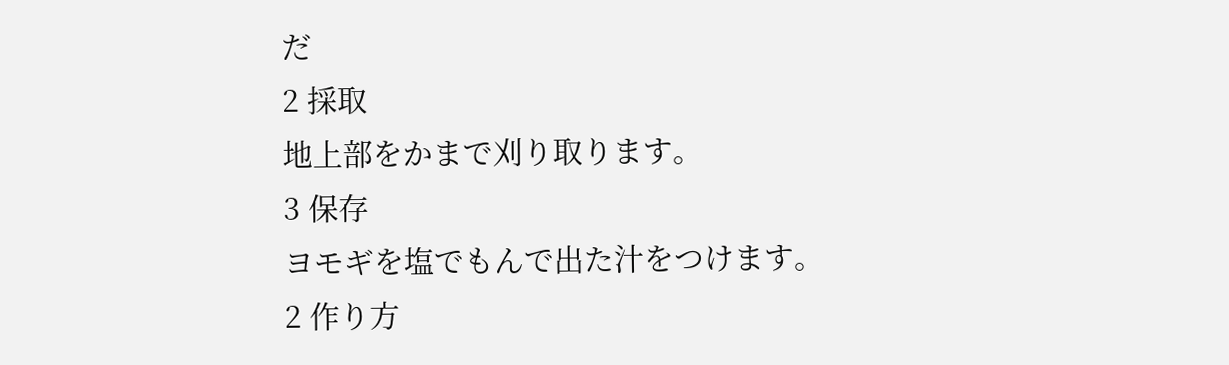だ
2 採取
地上部をかまで刈り取ります。
3 保存
ヨモギを塩でもんで出た汁をつけます。
2 作り方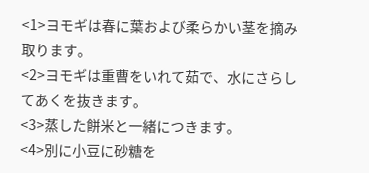<1>ヨモギは春に葉および柔らかい茎を摘み取ります。
<2>ヨモギは重曹をいれて茹で、水にさらしてあくを抜きます。
<3>蒸した餅米と一緒につきます。
<4>別に小豆に砂糖を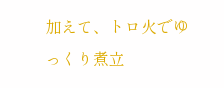加えて、トロ火でゆっくり煮立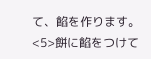て、餡を作ります。
<5>餅に餡をつけて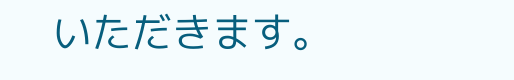いただきます。